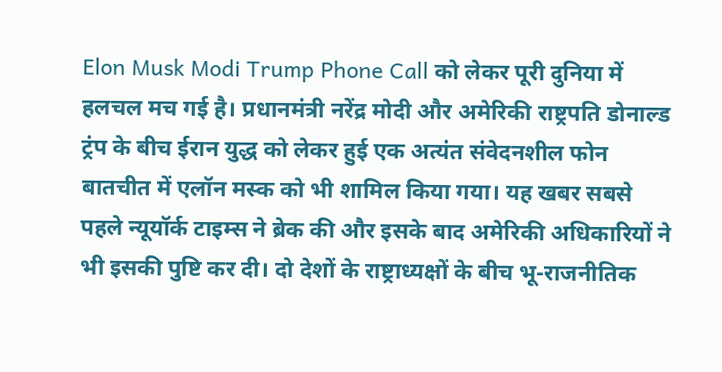Elon Musk Modi Trump Phone Call को लेकर पूरी दुनिया में हलचल मच गई है। प्रधानमंत्री नरेंद्र मोदी और अमेरिकी राष्ट्रपति डोनाल्ड ट्रंप के बीच ईरान युद्ध को लेकर हुई एक अत्यंत संवेदनशील फोन बातचीत में एलॉन मस्क को भी शामिल किया गया। यह खबर सबसे पहले न्यूयॉर्क टाइम्स ने ब्रेक की और इसके बाद अमेरिकी अधिकारियों ने भी इसकी पुष्टि कर दी। दो देशों के राष्ट्राध्यक्षों के बीच भू-राजनीतिक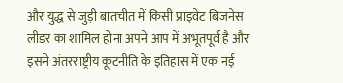और युद्ध से जुड़ी बातचीत में किसी प्राइवेट बिजनेस लीडर का शामिल होना अपने आप में अभूतपूर्व है और इसने अंतरराष्ट्रीय कूटनीति के इतिहास में एक नई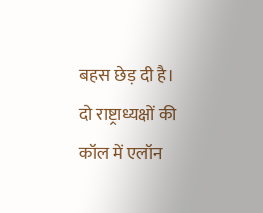बहस छेड़ दी है।
दो राष्ट्राध्यक्षों की कॉल में एलॉन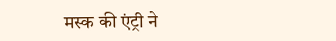मस्क की एंट्री ने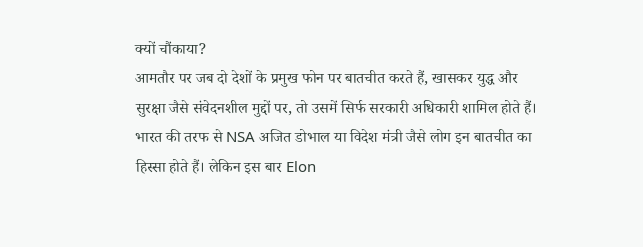क्यों चौंकाया?
आमतौर पर जब दो देशों के प्रमुख फोन पर बातचीत करते हैं, खासकर युद्ध और सुरक्षा जैसे संवेदनशील मुद्दों पर, तो उसमें सिर्फ सरकारी अधिकारी शामिल होते हैं। भारत की तरफ से NSA अजित डोभाल या विदेश मंत्री जैसे लोग इन बातचीत का हिस्सा होते हैं। लेकिन इस बार Elon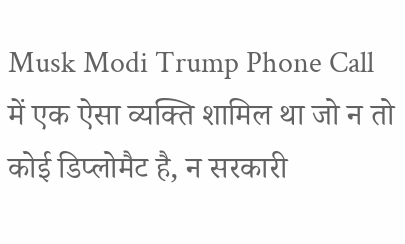Musk Modi Trump Phone Call में एक ऐसा व्यक्ति शामिल था जो न तो कोई डिप्लोमैट है, न सरकारी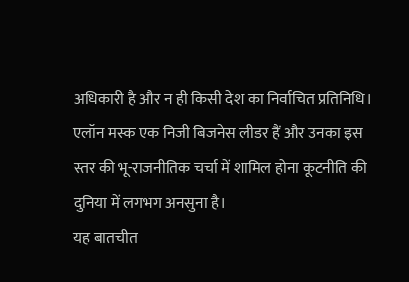अधिकारी है और न ही किसी देश का निर्वाचित प्रतिनिधि। एलॉन मस्क एक निजी बिजनेस लीडर हैं और उनका इस स्तर की भू-राजनीतिक चर्चा में शामिल होना कूटनीति की दुनिया में लगभग अनसुना है।
यह बातचीत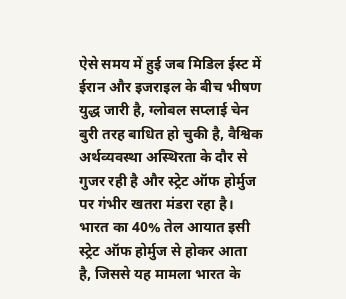ऐसे समय में हुई जब मिडिल ईस्ट में ईरान और इजराइल के बीच भीषण युद्ध जारी है, ग्लोबल सप्लाई चेन बुरी तरह बाधित हो चुकी है, वैश्विक अर्थव्यवस्था अस्थिरता के दौर से गुजर रही है और स्ट्रेट ऑफ होर्मुज पर गंभीर खतरा मंडरा रहा है। भारत का 40% तेल आयात इसी स्ट्रेट ऑफ होर्मुज से होकर आता है, जिससे यह मामला भारत के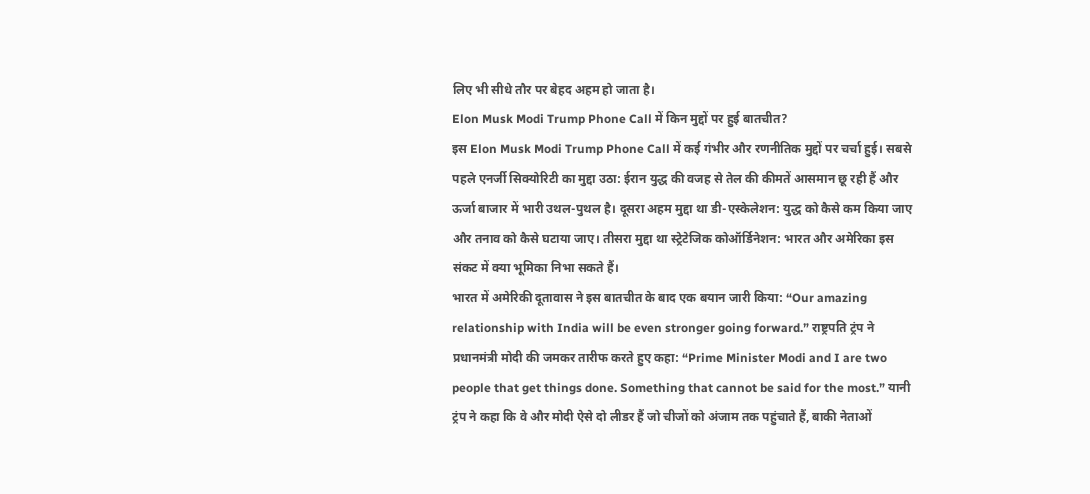लिए भी सीधे तौर पर बेहद अहम हो जाता है।
Elon Musk Modi Trump Phone Call में किन मुद्दों पर हुई बातचीत?
इस Elon Musk Modi Trump Phone Call में कई गंभीर और रणनीतिक मुद्दों पर चर्चा हुई। सबसे पहले एनर्जी सिक्योरिटी का मुद्दा उठा: ईरान युद्ध की वजह से तेल की कीमतें आसमान छू रही हैं और ऊर्जा बाजार में भारी उथल-पुथल है। दूसरा अहम मुद्दा था डी-एस्केलेशन: युद्ध को कैसे कम किया जाए और तनाव को कैसे घटाया जाए। तीसरा मुद्दा था स्ट्रेटेजिक कोऑर्डिनेशन: भारत और अमेरिका इस संकट में क्या भूमिका निभा सकते हैं।
भारत में अमेरिकी दूतावास ने इस बातचीत के बाद एक बयान जारी किया: “Our amazing relationship with India will be even stronger going forward.” राष्ट्रपति ट्रंप ने प्रधानमंत्री मोदी की जमकर तारीफ करते हुए कहा: “Prime Minister Modi and I are two people that get things done. Something that cannot be said for the most.” यानी ट्रंप ने कहा कि वे और मोदी ऐसे दो लीडर हैं जो चीजों को अंजाम तक पहुंचाते हैं, बाकी नेताओं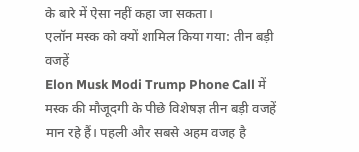के बारे में ऐसा नहीं कहा जा सकता।
एलॉन मस्क को क्यों शामिल किया गया: तीन बड़ी वजहें
Elon Musk Modi Trump Phone Call में मस्क की मौजूदगी के पीछे विशेषज्ञ तीन बड़ी वजहें मान रहे हैं। पहली और सबसे अहम वजह है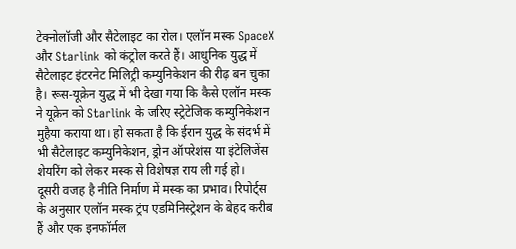टेक्नोलॉजी और सैटेलाइट का रोल। एलॉन मस्क SpaceX और Starlink को कंट्रोल करते हैं। आधुनिक युद्ध में सैटेलाइट इंटरनेट मिलिट्री कम्युनिकेशन की रीढ़ बन चुका है। रूस-यूक्रेन युद्ध में भी देखा गया कि कैसे एलॉन मस्क ने यूक्रेन को Starlink के जरिए स्ट्रेटेजिक कम्युनिकेशन मुहैया कराया था। हो सकता है कि ईरान युद्ध के संदर्भ में भी सैटेलाइट कम्युनिकेशन, ड्रोन ऑपरेशंस या इंटेलिजेंस शेयरिंग को लेकर मस्क से विशेषज्ञ राय ली गई हो।
दूसरी वजह है नीति निर्माण में मस्क का प्रभाव। रिपोर्ट्स के अनुसार एलॉन मस्क ट्रंप एडमिनिस्ट्रेशन के बेहद करीब हैं और एक इनफॉर्मल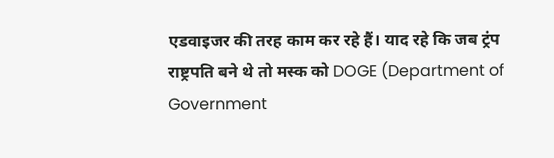एडवाइजर की तरह काम कर रहे हैं। याद रहे कि जब ट्रंप राष्ट्रपति बने थे तो मस्क को DOGE (Department of Government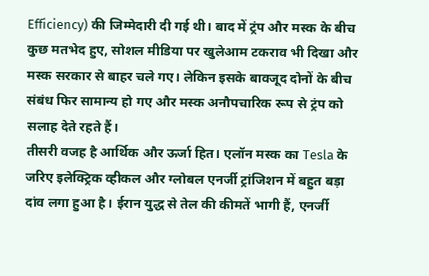Efficiency) की जिम्मेदारी दी गई थी। बाद में ट्रंप और मस्क के बीच कुछ मतभेद हुए, सोशल मीडिया पर खुलेआम टकराव भी दिखा और मस्क सरकार से बाहर चले गए। लेकिन इसके बावजूद दोनों के बीच संबंध फिर सामान्य हो गए और मस्क अनौपचारिक रूप से ट्रंप को सलाह देते रहते हैं।
तीसरी वजह है आर्थिक और ऊर्जा हित। एलॉन मस्क का Tesla के जरिए इलेक्ट्रिक व्हीकल और ग्लोबल एनर्जी ट्रांजिशन में बहुत बड़ा दांव लगा हुआ है। ईरान युद्ध से तेल की कीमतें भागी हैं, एनर्जी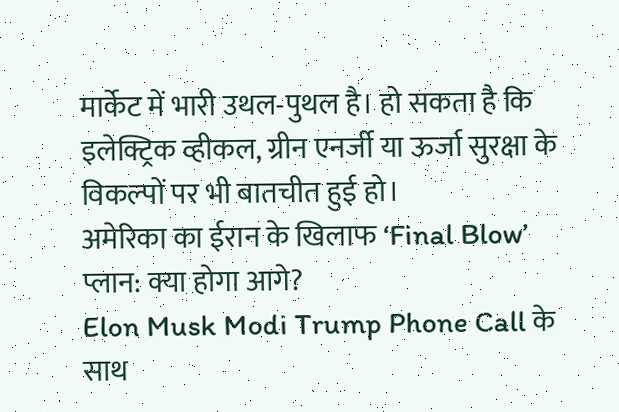मार्केट में भारी उथल-पुथल है। हो सकता है कि इलेक्ट्रिक व्हीकल, ग्रीन एनर्जी या ऊर्जा सुरक्षा के विकल्पों पर भी बातचीत हुई हो।
अमेरिका का ईरान के खिलाफ ‘Final Blow’ प्लान: क्या होगा आगे?
Elon Musk Modi Trump Phone Call के साथ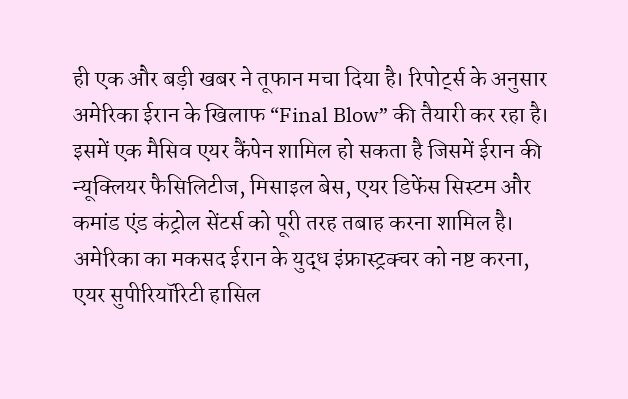ही एक और बड़ी खबर ने तूफान मचा दिया है। रिपोर्ट्स के अनुसार अमेरिका ईरान के खिलाफ “Final Blow” की तैयारी कर रहा है। इसमें एक मैसिव एयर कैंपेन शामिल हो सकता है जिसमें ईरान की न्यूक्लियर फैसिलिटीज, मिसाइल बेस, एयर डिफेंस सिस्टम और कमांड एंड कंट्रोल सेंटर्स को पूरी तरह तबाह करना शामिल है। अमेरिका का मकसद ईरान के युद्ध इंफ्रास्ट्रक्चर को नष्ट करना, एयर सुपीरियॉरिटी हासिल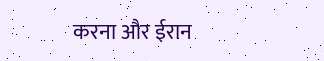करना और ईरान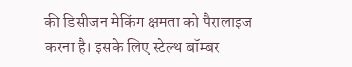की डिसीजन मेकिंग क्षमता को पैरालाइज करना है। इसके लिए स्टेल्थ बॉम्बर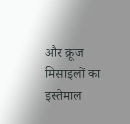और क्रूज मिसाइलों का इस्तेमाल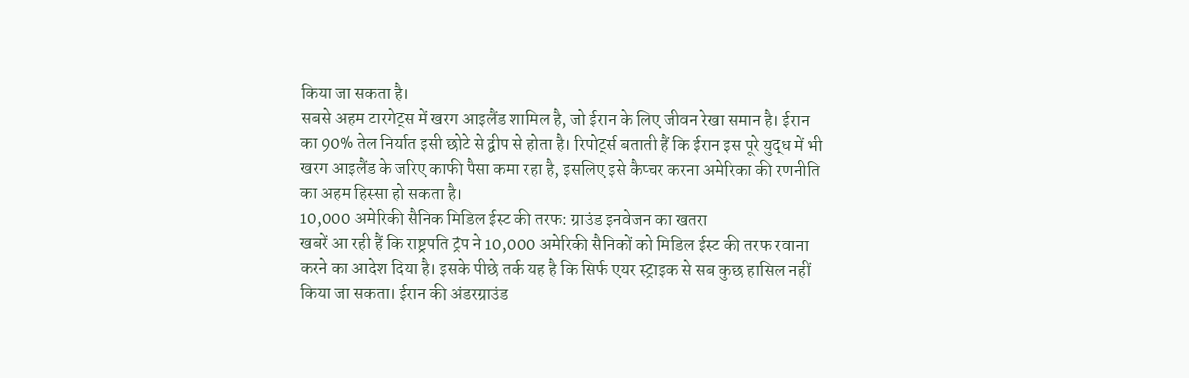किया जा सकता है।
सबसे अहम टारगेट्स में खरग आइलैंड शामिल है, जो ईरान के लिए जीवन रेखा समान है। ईरान का 90% तेल निर्यात इसी छोटे से द्वीप से होता है। रिपोर्ट्स बताती हैं कि ईरान इस पूरे युद्ध में भी खरग आइलैंड के जरिए काफी पैसा कमा रहा है, इसलिए इसे कैप्चर करना अमेरिका की रणनीति का अहम हिस्सा हो सकता है।
10,000 अमेरिकी सैनिक मिडिल ईस्ट की तरफ: ग्राउंड इनवेजन का खतरा
खबरें आ रही हैं कि राष्ट्रपति ट्रंप ने 10,000 अमेरिकी सैनिकों को मिडिल ईस्ट की तरफ रवाना करने का आदेश दिया है। इसके पीछे तर्क यह है कि सिर्फ एयर स्ट्राइक से सब कुछ हासिल नहीं किया जा सकता। ईरान की अंडरग्राउंड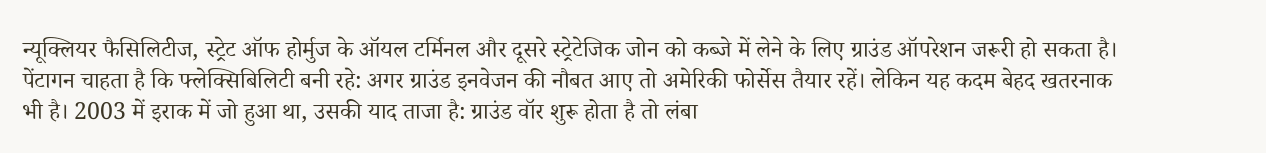न्यूक्लियर फैसिलिटीज, स्ट्रेट ऑफ होर्मुज के ऑयल टर्मिनल और दूसरे स्ट्रेटेजिक जोन को कब्जे में लेने के लिए ग्राउंड ऑपरेशन जरूरी हो सकता है।
पेंटागन चाहता है कि फ्लेक्सिबिलिटी बनी रहे: अगर ग्राउंड इनवेजन की नौबत आए तो अमेरिकी फोर्सेस तैयार रहें। लेकिन यह कदम बेहद खतरनाक भी है। 2003 में इराक में जो हुआ था, उसकी याद ताजा है: ग्राउंड वॉर शुरू होता है तो लंबा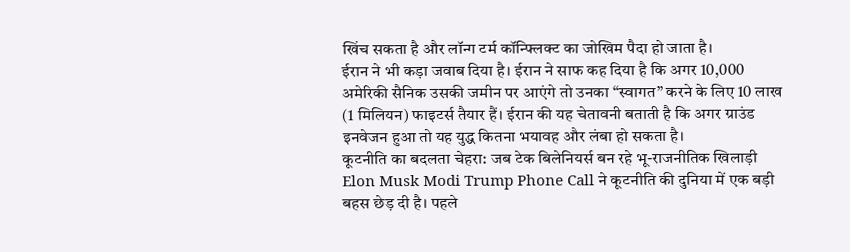खिंच सकता है और लॉन्ग टर्म कॉन्फ्लिक्ट का जोखिम पैदा हो जाता है।
ईरान ने भी कड़ा जवाब दिया है। ईरान ने साफ कह दिया है कि अगर 10,000 अमेरिकी सैनिक उसकी जमीन पर आएंगे तो उनका “स्वागत” करने के लिए 10 लाख (1 मिलियन) फाइटर्स तैयार हैं। ईरान की यह चेतावनी बताती है कि अगर ग्राउंड इनवेजन हुआ तो यह युद्ध कितना भयावह और लंबा हो सकता है।
कूटनीति का बदलता चेहरा: जब टेक बिलेनियर्स बन रहे भू-राजनीतिक खिलाड़ी
Elon Musk Modi Trump Phone Call ने कूटनीति की दुनिया में एक बड़ी बहस छेड़ दी है। पहले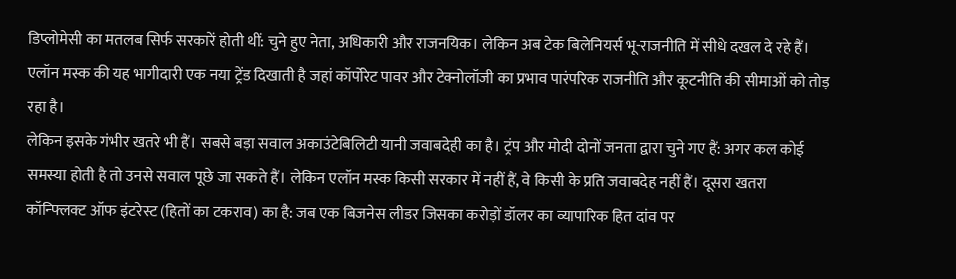डिप्लोमेसी का मतलब सिर्फ सरकारें होती थीं: चुने हुए नेता, अधिकारी और राजनयिक। लेकिन अब टेक बिलेनियर्स भू-राजनीति में सीधे दखल दे रहे हैं। एलॉन मस्क की यह भागीदारी एक नया ट्रेंड दिखाती है जहां कॉर्पोरेट पावर और टेक्नोलॉजी का प्रभाव पारंपरिक राजनीति और कूटनीति की सीमाओं को तोड़ रहा है।
लेकिन इसके गंभीर खतरे भी हैं। सबसे बड़ा सवाल अकाउंटेबिलिटी यानी जवाबदेही का है। ट्रंप और मोदी दोनों जनता द्वारा चुने गए हैं: अगर कल कोई समस्या होती है तो उनसे सवाल पूछे जा सकते हैं। लेकिन एलॉन मस्क किसी सरकार में नहीं हैं, वे किसी के प्रति जवाबदेह नहीं हैं। दूसरा खतरा कॉन्फ्लिक्ट ऑफ इंटरेस्ट (हितों का टकराव) का है: जब एक बिजनेस लीडर जिसका करोड़ों डॉलर का व्यापारिक हित दांव पर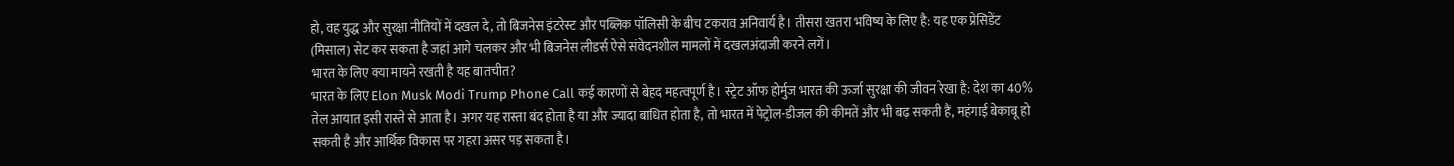हो, वह युद्ध और सुरक्षा नीतियों में दखल दे, तो बिजनेस इंटरेस्ट और पब्लिक पॉलिसी के बीच टकराव अनिवार्य है। तीसरा खतरा भविष्य के लिए है: यह एक प्रेसिडेंट (मिसाल) सेट कर सकता है जहां आगे चलकर और भी बिजनेस लीडर्स ऐसे संवेदनशील मामलों में दखलअंदाजी करने लगें।
भारत के लिए क्या मायने रखती है यह बातचीत?
भारत के लिए Elon Musk Modi Trump Phone Call कई कारणों से बेहद महत्वपूर्ण है। स्ट्रेट ऑफ होर्मुज भारत की ऊर्जा सुरक्षा की जीवन रेखा है: देश का 40% तेल आयात इसी रास्ते से आता है। अगर यह रास्ता बंद होता है या और ज्यादा बाधित होता है, तो भारत में पेट्रोल-डीजल की कीमतें और भी बढ़ सकती हैं, महंगाई बेकाबू हो सकती है और आर्थिक विकास पर गहरा असर पड़ सकता है।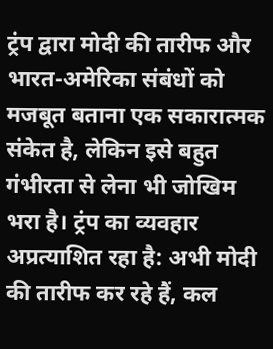ट्रंप द्वारा मोदी की तारीफ और भारत-अमेरिका संबंधों को मजबूत बताना एक सकारात्मक संकेत है, लेकिन इसे बहुत गंभीरता से लेना भी जोखिम भरा है। ट्रंप का व्यवहार अप्रत्याशित रहा है: अभी मोदी की तारीफ कर रहे हैं, कल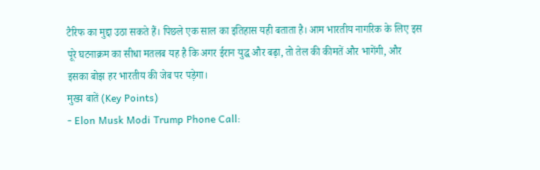टैरिफ का मुद्दा उठा सकते हैं। पिछले एक साल का इतिहास यही बताता है। आम भारतीय नागरिक के लिए इस पूरे घटनाक्रम का सीधा मतलब यह है कि अगर ईरान युद्ध और बढ़ा, तो तेल की कीमतें और भागेंगी, और इसका बोझ हर भारतीय की जेब पर पड़ेगा।
मुख्य बातें (Key Points)
- Elon Musk Modi Trump Phone Call: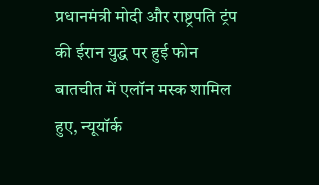प्रधानमंत्री मोदी और राष्ट्रपति ट्रंप की ईरान युद्ध पर हुई फोन बातचीत में एलॉन मस्क शामिल हुए, न्यूयॉर्क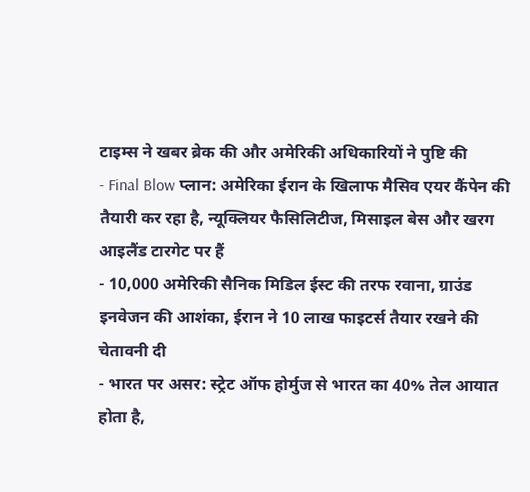टाइम्स ने खबर ब्रेक की और अमेरिकी अधिकारियों ने पुष्टि की
- Final Blow प्लान: अमेरिका ईरान के खिलाफ मैसिव एयर कैंपेन की तैयारी कर रहा है, न्यूक्लियर फैसिलिटीज, मिसाइल बेस और खरग आइलैंड टारगेट पर हैं
- 10,000 अमेरिकी सैनिक मिडिल ईस्ट की तरफ रवाना, ग्राउंड इनवेजन की आशंका, ईरान ने 10 लाख फाइटर्स तैयार रखने की चेतावनी दी
- भारत पर असर: स्ट्रेट ऑफ होर्मुज से भारत का 40% तेल आयात होता है,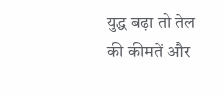युद्ध बढ़ा तो तेल की कीमतें और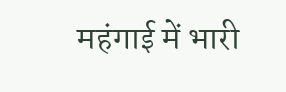महंगाई में भारी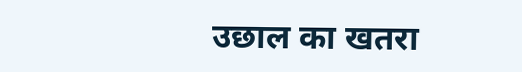उछाल का खतरा